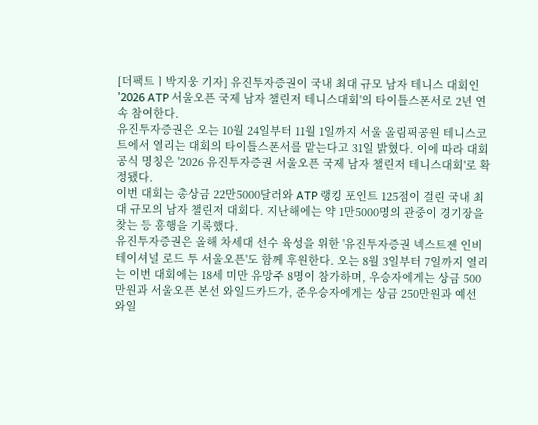[더팩트ㅣ박지웅 기자] 유진투자증권이 국내 최대 규모 남자 테니스 대회인 '2026 ATP 서울오픈 국제 남자 챌린저 테니스대회'의 타이틀스폰서로 2년 연속 참여한다.
유진투자증권은 오는 10월 24일부터 11월 1일까지 서울 올림픽공원 테니스코트에서 열리는 대회의 타이틀스폰서를 맡는다고 31일 밝혔다. 이에 따라 대회 공식 명칭은 '2026 유진투자증권 서울오픈 국제 남자 챌린저 테니스대회'로 확정됐다.
이번 대회는 총상금 22만5000달러와 ATP 랭킹 포인트 125점이 걸린 국내 최대 규모의 남자 챌린저 대회다. 지난해에는 약 1만5000명의 관중이 경기장을 찾는 등 흥행을 기록했다.
유진투자증권은 올해 차세대 선수 육성을 위한 '유진투자증권 넥스트젠 인비테이셔널 로드 투 서울오픈'도 함께 후원한다. 오는 8월 3일부터 7일까지 열리는 이번 대회에는 18세 미만 유망주 8명이 참가하며, 우승자에게는 상금 500만원과 서울오픈 본선 와일드카드가, 준우승자에게는 상금 250만원과 예선 와일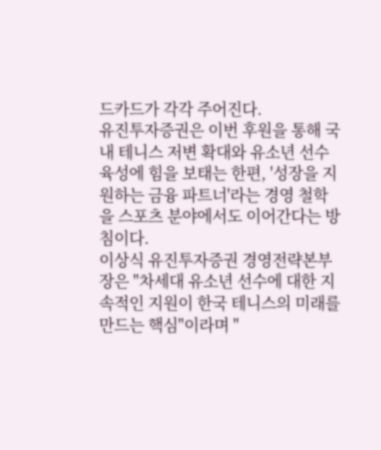드카드가 각각 주어진다.
유진투자증권은 이번 후원을 통해 국내 테니스 저변 확대와 유소년 선수 육성에 힘을 보태는 한편, '성장을 지원하는 금융 파트너'라는 경영 철학을 스포츠 분야에서도 이어간다는 방침이다.
이상식 유진투자증권 경영전략본부장은 "차세대 유소년 선수에 대한 지속적인 지원이 한국 테니스의 미래를 만드는 핵심"이라며 "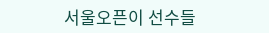서울오픈이 선수들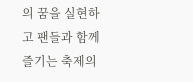의 꿈을 실현하고 팬들과 함께 즐기는 축제의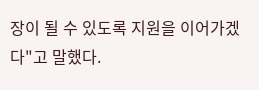장이 될 수 있도록 지원을 이어가겠다"고 말했다.